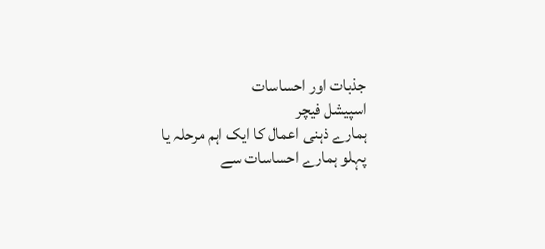جذبات اور احساسات
اسپیشل فیچر
ہمارے ذہنی اعمال کا ایک اہم مرحلہ یا پہلو ہمارے احساسات سے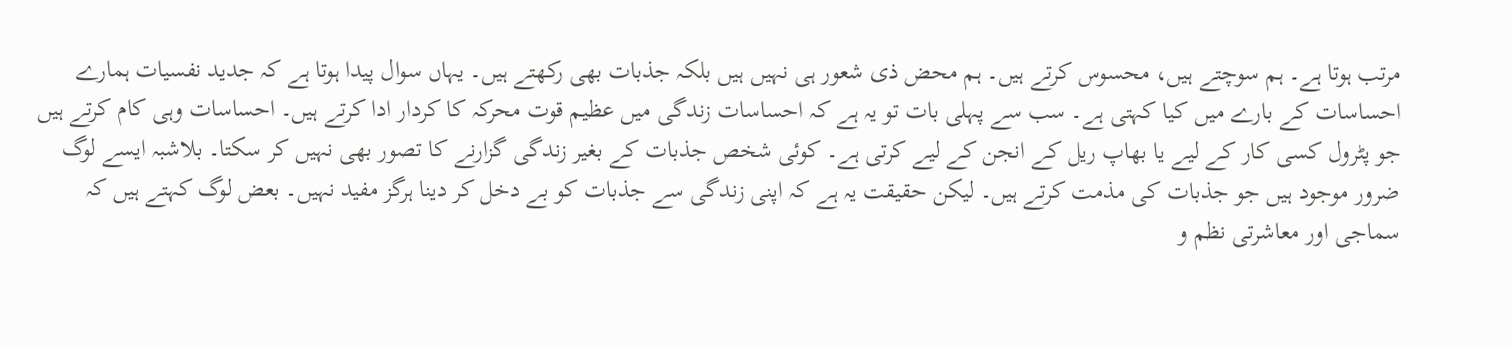مرتب ہوتا ہے۔ ہم سوچتے ہیں، محسوس کرتے ہیں۔ ہم محض ذی شعور ہی نہیں ہیں بلکہ جذبات بھی رکھتے ہیں۔ یہاں سوال پیدا ہوتا ہے کہ جدید نفسیات ہمارے احساسات کے بارے میں کیا کہتی ہے۔ سب سے پہلی بات تو یہ ہے کہ احساسات زندگی میں عظیم قوت محرکہ کا کردار ادا کرتے ہیں۔ احساسات وہی کام کرتے ہیں جو پٹرول کسی کار کے لیے یا بھاپ ریل کے انجن کے لیے کرتی ہے۔ کوئی شخص جذبات کے بغیر زندگی گزارنے کا تصور بھی نہیں کر سکتا۔ بلاشبہ ایسے لوگ ضرور موجود ہیں جو جذبات کی مذمت کرتے ہیں۔ لیکن حقیقت یہ ہے کہ اپنی زندگی سے جذبات کو بے دخل کر دینا ہرگز مفید نہیں۔ بعض لوگ کہتے ہیں کہ سماجی اور معاشرتی نظم و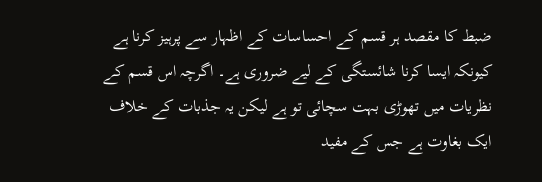ضبط کا مقصد ہر قسم کے احساسات کے اظہار سے پرہیز کرنا ہے کیونکہ ایسا کرنا شائستگی کے لیے ضروری ہے۔ اگرچہ اس قسم کے نظریات میں تھوڑی بہت سچائی تو ہے لیکن یہ جذبات کے خلاف ایک بغاوت ہے جس کے مفید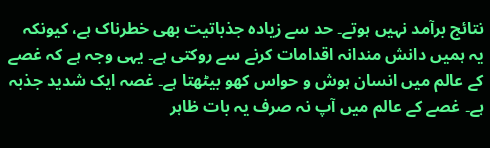نتائج برآمد نہیں ہوتے۔ حد سے زیادہ جذباتیت بھی خطرناک ہے، کیونکہ یہ ہمیں دانش مندانہ اقدامات کرنے سے روکتی ہے۔ یہی وجہ ہے کہ غصے کے عالم میں انسان ہوش و حواس کھو بیٹھتا ہے۔ غصہ ایک شدید جذبہ ہے۔ غصے کے عالم میں آپ نہ صرف یہ بات ظاہر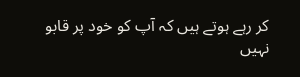کر رہے ہوتے ہیں کہ آپ کو خود پر قابو نہیں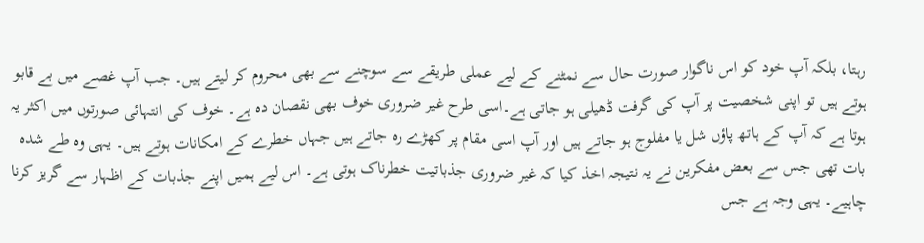رہتا، بلکہ آپ خود کو اس ناگوار صورت حال سے نمٹنے کے لیے عملی طریقے سے سوچنے سے بھی محروم کر لیتے ہیں۔ جب آپ غصے میں بے قابو ہوتے ہیں تو اپنی شخصیت پر آپ کی گرفت ڈھیلی ہو جاتی ہے۔اسی طرح غیر ضروری خوف بھی نقصان دہ ہے۔ خوف کی انتہائی صورتوں میں اکثر یہ ہوتا ہے کہ آپ کے ہاتھ پاؤں شل یا مفلوج ہو جاتے ہیں اور آپ اسی مقام پر کھڑے رہ جاتے ہیں جہاں خطرے کے امکانات ہوتے ہیں۔ یہی وہ طے شدہ بات تھی جس سے بعض مفکرین نے یہ نتیجہ اخذ کیا کہ غیر ضروری جذباتیت خطرناک ہوتی ہے۔ اس لیے ہمیں اپنے جذبات کے اظہار سے گریز کرنا چاہیے۔ یہی وجہ ہے جس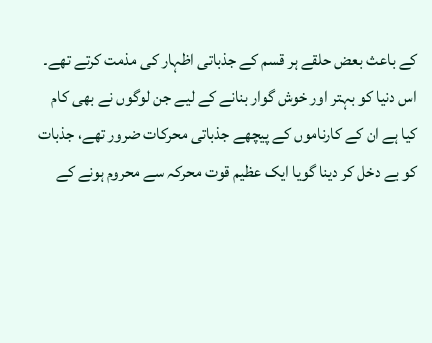کے باعث بعض حلقے ہر قسم کے جذباتی اظہار کی مذمت کرتے تھے۔ اس دنیا کو بہتر اور خوش گوار بنانے کے لیے جن لوگوں نے بھی کام کیا ہے ان کے کارناموں کے پیچھے جذباتی محرکات ضرور تھے، جذبات کو بے دخل کر دینا گویا ایک عظیم قوت محرکہ سے محروم ہونے کے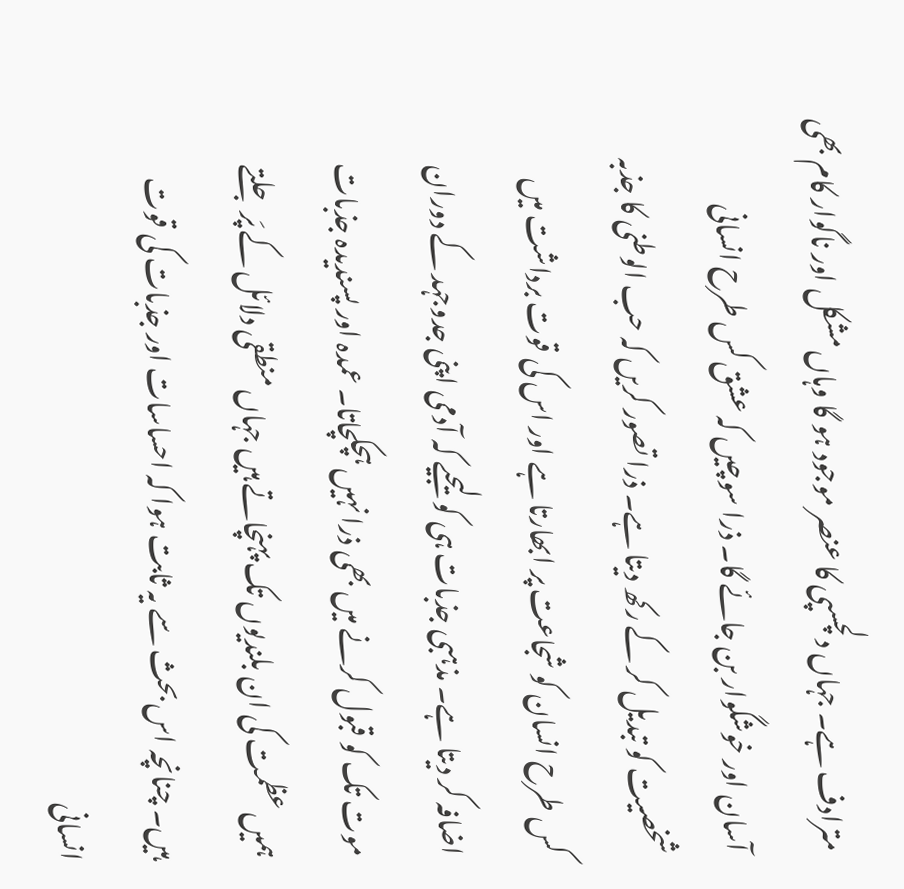مترادف ہے۔ جہاں دلچسپی کا عنصر موجود ہو گا وہاں مشکل اور ناگوار کام بھی آسان اور خوشگوار بن جائے گا۔ ذرا سوچیں کہ عشق کس طرح انسانی شخصیت کو تبدیل کر کے رکھ دیتا ہے۔ ذرا تصور کریں کہ حب الوطنی کا جذبہ کس طرح انسان کو شجاعت پر ابھارتا ہے اور اس کی قوت برداشت میں اضافہ کر دیتا ہے۔ مذہبی جذبات ہی کو لیجیے کہ آدمی اپنی جدوجہد کے دوران موت تک کو قبول کرنے میں بھی ذرا نہیں ہچکچاتا۔ عمدہ اور پسندیدہ جذبات ہمیں عظمت کی ان بلندیوں تک پہنچاتے ہیں جہاں منطقی دلائل کے پَر جلتے ہیں۔ چنانچہ اس بحث سے یہ ثابت ہوا کہ احساسات اور جذبات کی قوت انسانی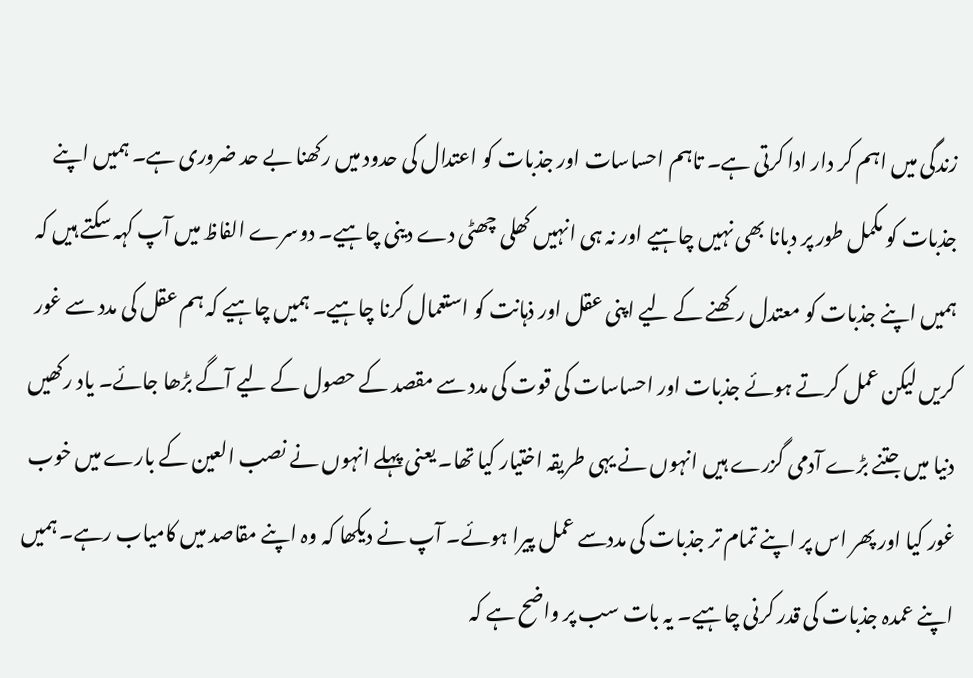زندگی میں اہم کر دار ادا کرتی ہے۔ تاہم احساسات اور جذبات کو اعتدال کی حدود میں رکھنا بے حد ضروری ہے۔ ہمیں اپنے جذبات کو مکمل طور پر دبانا بھی نہیں چاہیے اور نہ ہی انہیں کھلی چھٹی دے دینی چاہیے۔ دوسرے الفاظ میں آپ کہہ سکتے ہیں کہ ہمیں اپنے جذبات کو معتدل رکھنے کے لیے اپنی عقل اور ذہانت کو استعمال کرنا چاہیے۔ ہمیں چاہیے کہ ہم عقل کی مدد سے غور کریں لیکن عمل کرتے ہوئے جذبات اور احساسات کی قوت کی مدد سے مقصد کے حصول کے لیے آگے بڑھا جائے۔ یاد رکھیں دنیا میں جتنے بڑے آدمی گزرے ہیں انہوں نے یہی طریقہ اختیار کیا تھا۔ یعنی پہلے انہوں نے نصب العین کے بارے میں خوب غور کیا اور پھر اس پر اپنے تمام تر جذبات کی مددسے عمل پیرا ہوئے۔ آپ نے دیکھا کہ وہ اپنے مقاصد میں کامیاب رہے۔ ہمیں اپنے عمدہ جذبات کی قدر کرنی چاہیے۔ یہ بات سب پر واضح ہے کہ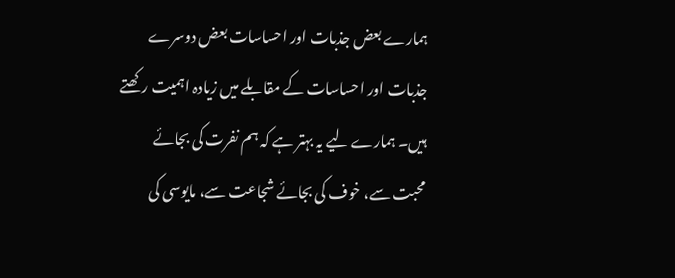ہمارے بعض جذبات اور احساسات بعض دوسرے جذبات اور احساسات کے مقابلے میں زیادہ اہمیت رکھتے ہیں۔ ہمارے لیے یہ بہتر ہے کہ ہم نفرت کی بجائے محبت سے، خوف کی بجائے شجاعت سے، مایوسی کی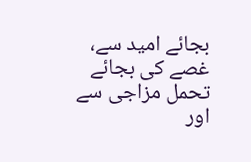بجائے امید سے، غصے کی بجائے تحمل مزاجی سے اور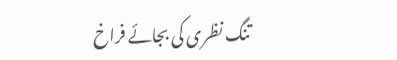تنگ نظری کی بجائے فراخ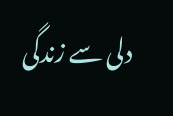دلی سے زندگی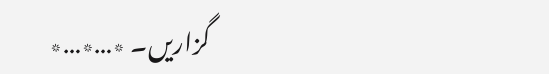گزاریں۔ ٭…٭…٭